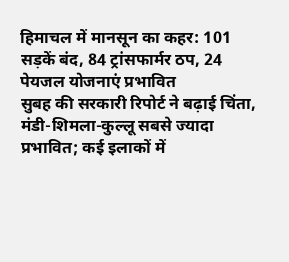हिमाचल में मानसून का कहर: 101 सड़कें बंद, 84 ट्रांसफार्मर ठप, 24 पेयजल योजनाएं प्रभावित
सुबह की सरकारी रिपोर्ट ने बढ़ाई चिंता, मंडी-शिमला-कुल्लू सबसे ज्यादा प्रभावित; कई इलाकों में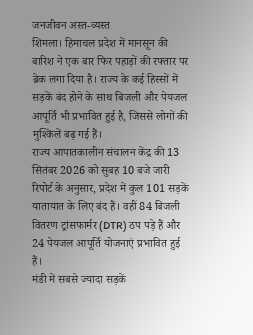जनजीवन अस्त-व्यस्त
शिमला। हिमाचल प्रदेश में मानसून की बारिश ने एक बार फिर पहाड़ों की रफ्तार पर ब्रेक लगा दिया है। राज्य के कई हिस्सों में सड़कें बंद होने के साथ बिजली और पेयजल आपूर्ति भी प्रभावित हुई है, जिससे लोगों की मुश्किलें बढ़ गई हैं।
राज्य आपातकालीन संचालन केंद्र की 13 सितंबर 2026 को सुबह 10 बजे जारी रिपोर्ट के अनुसार, प्रदेश में कुल 101 सड़कें यातायात के लिए बंद हैं। वहीं 84 बिजली वितरण ट्रांसफार्मर (DTR) ठप पड़े हैं और 24 पेयजल आपूर्ति योजनाएं प्रभावित हुई हैं।
मंडी में सबसे ज्यादा सड़कें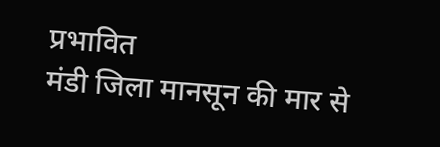प्रभावित
मंडी जिला मानसून की मार से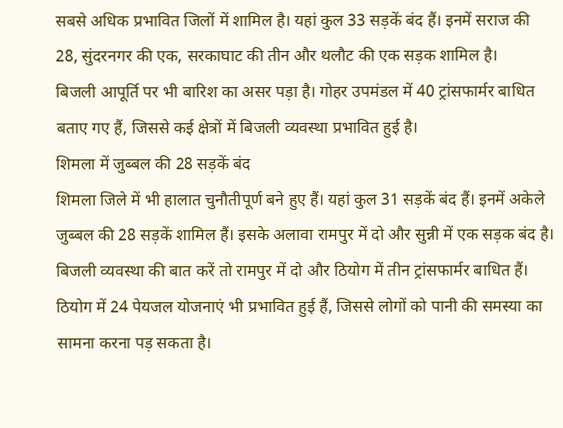सबसे अधिक प्रभावित जिलों में शामिल है। यहां कुल 33 सड़कें बंद हैं। इनमें सराज की 28, सुंदरनगर की एक, सरकाघाट की तीन और थलौट की एक सड़क शामिल है।
बिजली आपूर्ति पर भी बारिश का असर पड़ा है। गोहर उपमंडल में 40 ट्रांसफार्मर बाधित बताए गए हैं, जिससे कई क्षेत्रों में बिजली व्यवस्था प्रभावित हुई है।
शिमला में जुब्बल की 28 सड़कें बंद
शिमला जिले में भी हालात चुनौतीपूर्ण बने हुए हैं। यहां कुल 31 सड़कें बंद हैं। इनमें अकेले जुब्बल की 28 सड़कें शामिल हैं। इसके अलावा रामपुर में दो और सुन्नी में एक सड़क बंद है।
बिजली व्यवस्था की बात करें तो रामपुर में दो और ठियोग में तीन ट्रांसफार्मर बाधित हैं। ठियोग में 24 पेयजल योजनाएं भी प्रभावित हुई हैं, जिससे लोगों को पानी की समस्या का सामना करना पड़ सकता है।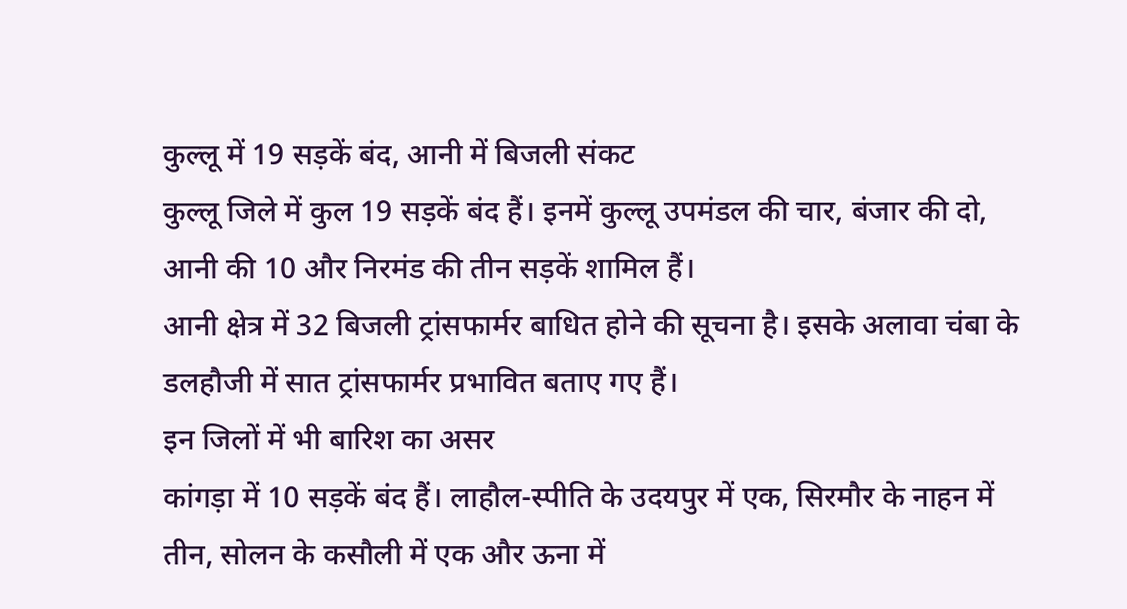कुल्लू में 19 सड़कें बंद, आनी में बिजली संकट
कुल्लू जिले में कुल 19 सड़कें बंद हैं। इनमें कुल्लू उपमंडल की चार, बंजार की दो, आनी की 10 और निरमंड की तीन सड़कें शामिल हैं।
आनी क्षेत्र में 32 बिजली ट्रांसफार्मर बाधित होने की सूचना है। इसके अलावा चंबा के डलहौजी में सात ट्रांसफार्मर प्रभावित बताए गए हैं।
इन जिलों में भी बारिश का असर
कांगड़ा में 10 सड़कें बंद हैं। लाहौल-स्पीति के उदयपुर में एक, सिरमौर के नाहन में तीन, सोलन के कसौली में एक और ऊना में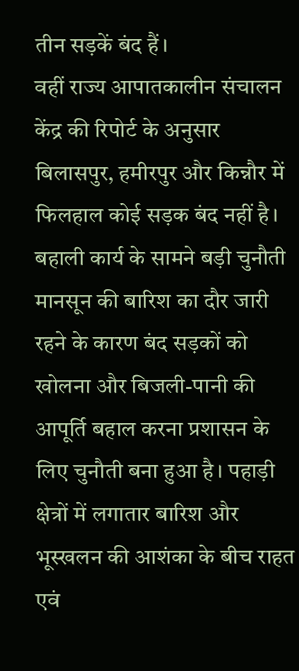तीन सड़कें बंद हैं।
वहीं राज्य आपातकालीन संचालन केंद्र की रिपोर्ट के अनुसार बिलासपुर, हमीरपुर और किन्नौर में फिलहाल कोई सड़क बंद नहीं है।
बहाली कार्य के सामने बड़ी चुनौती
मानसून की बारिश का दौर जारी रहने के कारण बंद सड़कों को खोलना और बिजली-पानी की आपूर्ति बहाल करना प्रशासन के लिए चुनौती बना हुआ है। पहाड़ी क्षेत्रों में लगातार बारिश और भूस्खलन की आशंका के बीच राहत एवं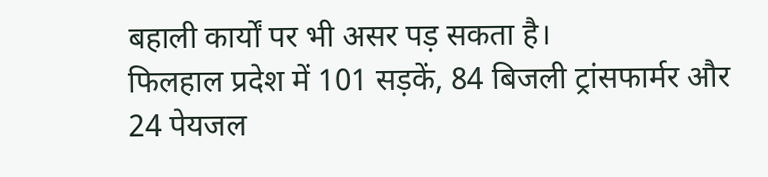बहाली कार्यों पर भी असर पड़ सकता है।
फिलहाल प्रदेश में 101 सड़कें, 84 बिजली ट्रांसफार्मर और 24 पेयजल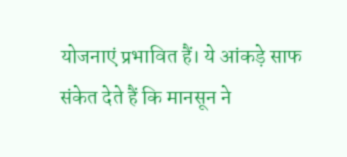योजनाएं प्रभावित हैं। ये आंकड़े साफ संकेत देते हैं कि मानसून ने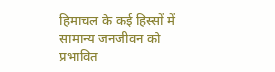हिमाचल के कई हिस्सों में सामान्य जनजीवन को प्रभावित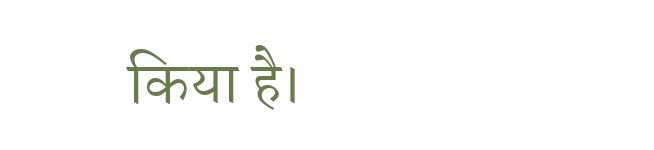किया है।